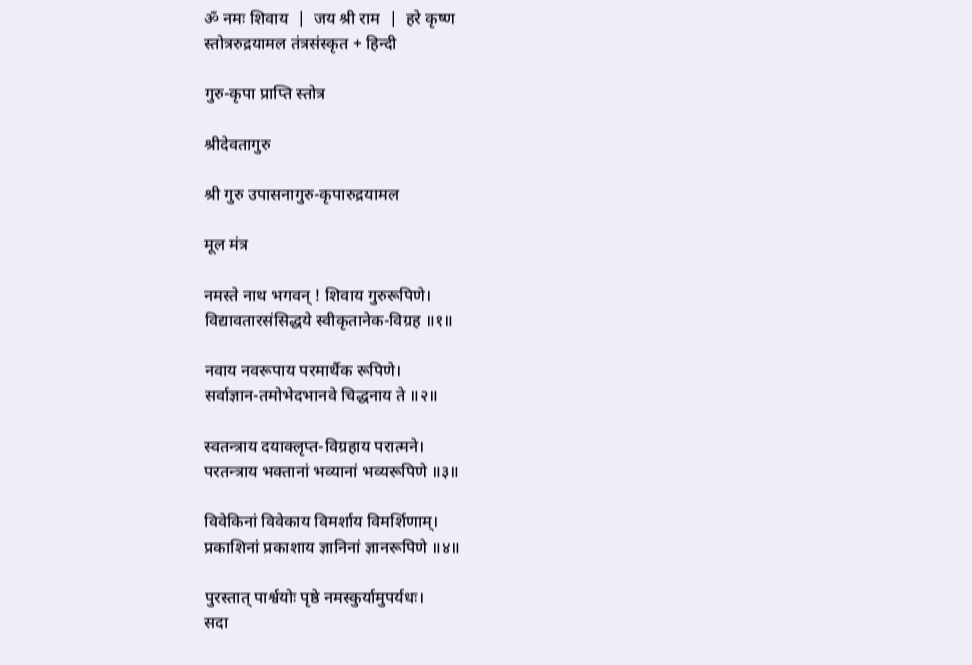ॐ नमः शिवाय  |  जय श्री राम  |  हरे कृष्ण
स्तोत्ररुद्रयामल तंत्रसंस्कृत + हिन्दी

गुरु-कृपा प्राप्ति स्तोत्र

श्रीदेवतागुरु

श्री गुरु उपासनागुरु-कृपारुद्रयामल

मूल मंत्र

नमस्ते नाथ भगवन्‌ ! शिवाय गुरुरूपिणे।
विद्यावतारसंसिद्धये स्वीकृतानेक-विग्रह ॥१॥

नवाय नवरूपाय परमार्थैक रूपिणे।
सर्वाज्ञान-तमोभेदभानवे चिद्धनाय ते ॥२॥

स्वतन्त्राय दयाक्लृप्त-विग्रहाय परात्मने।
परतन्त्राय भक्तानां भव्यानां भव्यरूपिणे ॥३॥

विवेकिनां विवेकाय विमर्शाय विमर्शिणाम्‌।
प्रकाशिनां प्रकाशाय ज्ञानिनां ज्ञानरूपिणे ॥४॥

पुरस्तात्‌ पार्श्वयोः पृष्ठे नमस्कुर्यामुपर्यधः।
सदा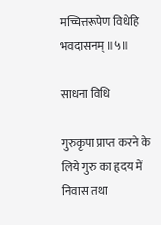मच्चित्तरूपेण विधेहि भवदासनम्‌ ॥५॥

साधना विधि

गुरुकृपा प्राप्त करने के लिये गुरु का हृदय में निवास तथा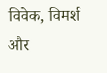विवेक, विमर्श और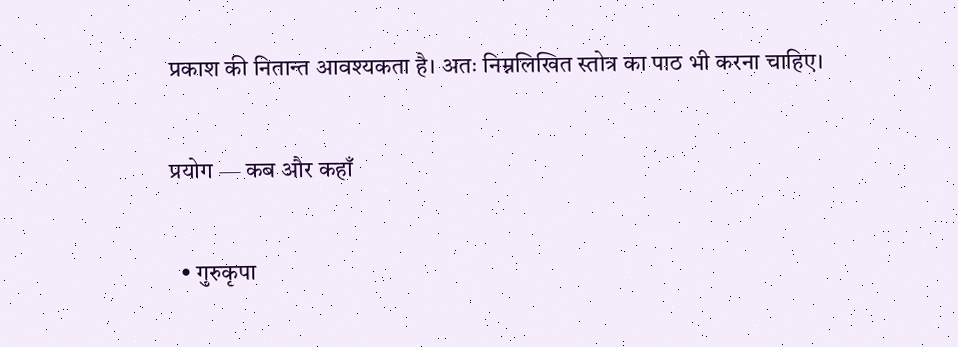प्रकाश की नितान्त आवश्यकता है। अतः निम्नलिखित स्तोत्र का पाठ भी करना चाहिए।

प्रयोग — कब और कहाँ

  • गुरुकृपा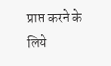प्राप्त करने के लिये